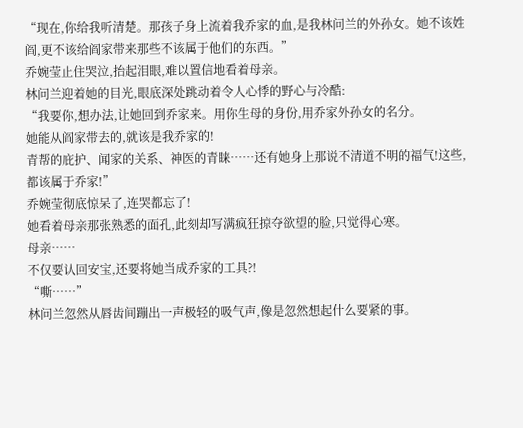“现在,你给我听清楚。那孩子身上流着我乔家的血,是我林问兰的外孙女。她不该姓阎,更不该给阎家带来那些不该属于他们的东西。”
乔婉莹止住哭泣,抬起泪眼,难以置信地看着母亲。
林问兰迎着她的目光,眼底深处跳动着令人心悸的野心与冷酷:
“我要你,想办法,让她回到乔家来。用你生母的身份,用乔家外孙女的名分。
她能从阎家带去的,就该是我乔家的!
青帮的庇护、闻家的关系、神医的青睐……还有她身上那说不清道不明的福气!这些,都该属于乔家!”
乔婉莹彻底惊呆了,连哭都忘了!
她看着母亲那张熟悉的面孔,此刻却写满疯狂掠夺欲望的脸,只觉得心寒。
母亲……
不仅要认回安宝,还要将她当成乔家的工具?!
“嘶……”
林问兰忽然从唇齿间蹦出一声极轻的吸气声,像是忽然想起什么要紧的事。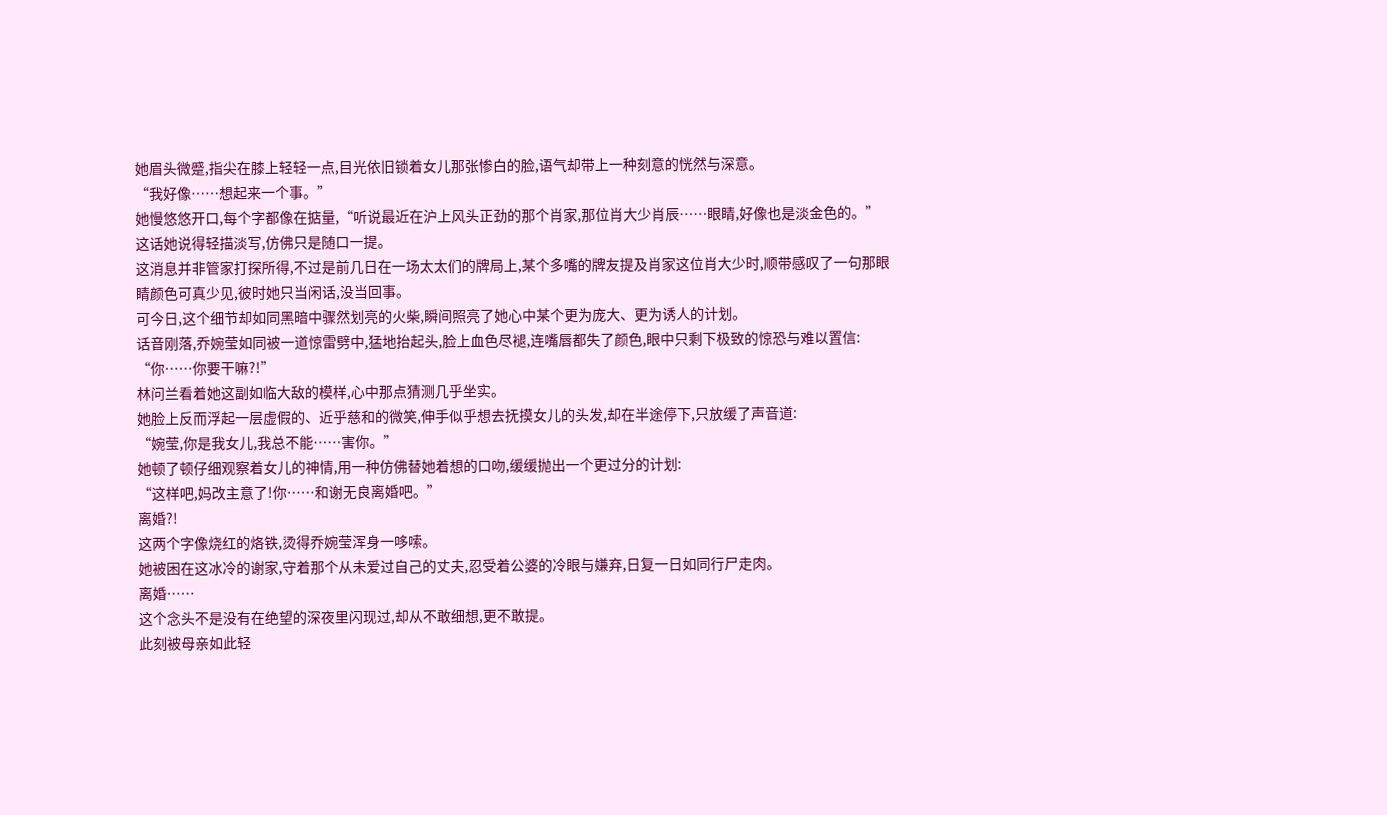她眉头微蹙,指尖在膝上轻轻一点,目光依旧锁着女儿那张惨白的脸,语气却带上一种刻意的恍然与深意。
“我好像……想起来一个事。”
她慢悠悠开口,每个字都像在掂量,“听说最近在沪上风头正劲的那个肖家,那位肖大少肖辰……眼睛,好像也是淡金色的。”
这话她说得轻描淡写,仿佛只是随口一提。
这消息并非管家打探所得,不过是前几日在一场太太们的牌局上,某个多嘴的牌友提及肖家这位肖大少时,顺带感叹了一句那眼睛颜色可真少见,彼时她只当闲话,没当回事。
可今日,这个细节却如同黑暗中骤然划亮的火柴,瞬间照亮了她心中某个更为庞大、更为诱人的计划。
话音刚落,乔婉莹如同被一道惊雷劈中,猛地抬起头,脸上血色尽褪,连嘴唇都失了颜色,眼中只剩下极致的惊恐与难以置信:
“你……你要干嘛?!”
林问兰看着她这副如临大敌的模样,心中那点猜测几乎坐实。
她脸上反而浮起一层虚假的、近乎慈和的微笑,伸手似乎想去抚摸女儿的头发,却在半途停下,只放缓了声音道:
“婉莹,你是我女儿,我总不能……害你。”
她顿了顿仔细观察着女儿的神情,用一种仿佛替她着想的口吻,缓缓抛出一个更过分的计划:
“这样吧,妈改主意了!你……和谢无良离婚吧。”
离婚?!
这两个字像烧红的烙铁,烫得乔婉莹浑身一哆嗦。
她被困在这冰冷的谢家,守着那个从未爱过自己的丈夫,忍受着公婆的冷眼与嫌弃,日复一日如同行尸走肉。
离婚……
这个念头不是没有在绝望的深夜里闪现过,却从不敢细想,更不敢提。
此刻被母亲如此轻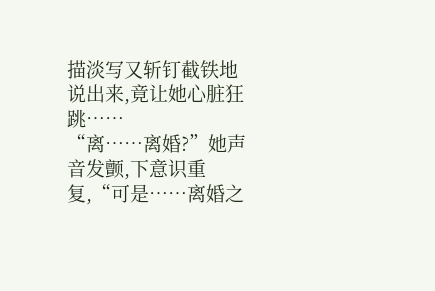描淡写又斩钉截铁地说出来,竟让她心脏狂跳……
“离……离婚?”她声音发颤,下意识重复,“可是……离婚之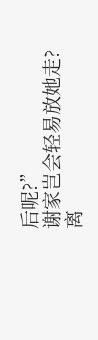后呢?”
谢家岂会轻易放她走?
离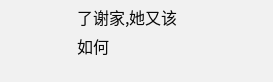了谢家,她又该如何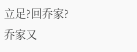立足?回乔家?
乔家又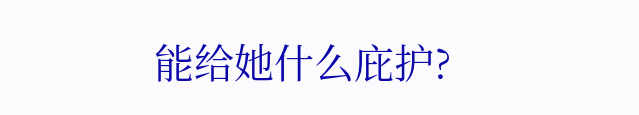能给她什么庇护?